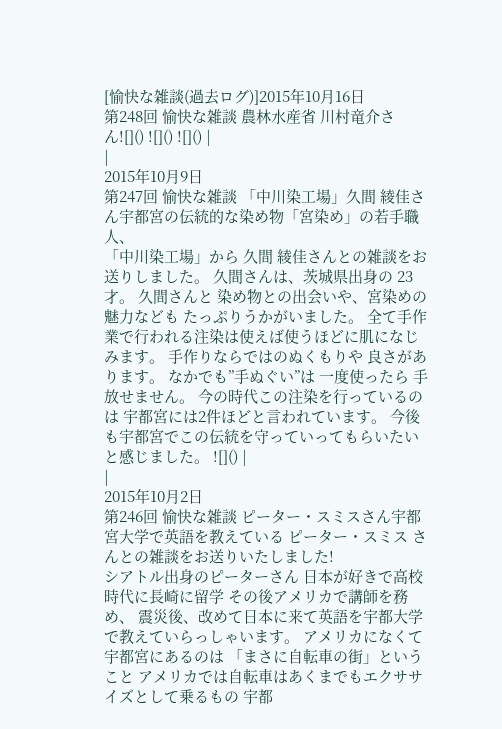[愉快な雑談(過去ログ)]2015年10月16日
第248回 愉快な雑談 農林水産省 川村竜介さん![]() ![]() ![]() |
|
2015年10月9日
第247回 愉快な雑談 「中川染工場」久間 綾佳さん宇都宮の伝統的な染め物「宮染め」の若手職人、
「中川染工場」から 久間 綾佳さんとの雑談をお送りしました。 久間さんは、茨城県出身の 23才。 久間さんと 染め物との出会いや、宮染めの魅力なども たっぷりうかがいました。 全て手作業で行われる注染は使えば使うほどに肌になじみます。 手作りならではのぬくもりや 良さがあります。 なかでも”手ぬぐい”は 一度使ったら 手放せません。 今の時代この注染を行っているのは 宇都宮には2件ほどと言われています。 今後も宇都宮でこの伝統を守っていってもらいたいと感じました。 ![]() |
|
2015年10月2日
第246回 愉快な雑談 ピーター・スミスさん宇都宮大学で英語を教えている ピーター・スミス さんとの雑談をお送りいたしました!
シアトル出身のピーターさん 日本が好きで高校時代に長崎に留学 その後アメリカで講師を務め、 震災後、改めて日本に来て英語を宇都大学で教えていらっしゃいます。 アメリカになくて 宇都宮にあるのは 「まさに自転車の街」ということ アメリカでは自転車はあくまでもエクササイズとして乗るもの 宇都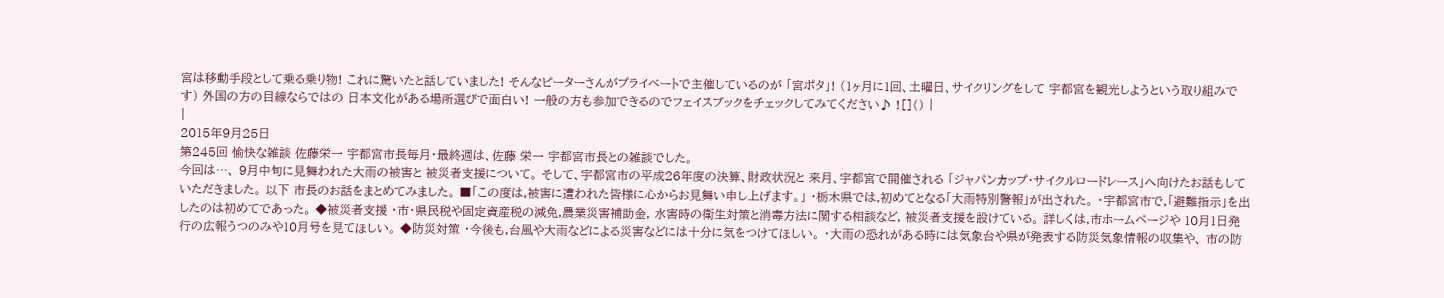宮は移動手段として乗る乗り物! これに驚いたと話していました! そんなピーターさんがプライベートで主催しているのが 「宮ポタ」! (1ヶ月に1回、土曜日、サイクリングをして 宇都宮を観光しようという取り組みです) 外国の方の目線ならではの 日本文化がある場所選びで面白い! 一般の方も参加できるのでフェイスブックをチェックしてみてください♪ ![]() |
|
2015年9月25日
第245回 愉快な雑談 佐藤栄一 宇都宮市長毎月・最終週は、佐藤 栄一 宇都宮市長との雑談でした。
今回は…、 9月中旬に見舞われた大雨の被害と 被災者支援について。 そして、宇都宮市の平成26年度の決算、財政状況と 来月、宇都宮で開催される 「ジャパンカップ・サイクルロードレース」へ向けたお話もしていただきました。 以下 市長のお話をまとめてみました。 ■「この度は,被害に遭われた皆様に心からお見舞い申し上げます。」 ・栃木県では,初めてとなる「大雨特別警報」が出された。 ・宇都宮市で,「避難指示」を出したのは初めてであった。 ◆被災者支援 ・市・県民税や固定資産税の減免,農業災害補助金, 水害時の衛生対策と消毒方法に関する相談など, 被災者支援を設けている。 詳しくは,市ホームページや 10月1日発行の広報うつのみや10月号を見てほしい。 ◆防災対策 ・今後も,台風や大雨などによる災害などには十分に気をつけてほしい。 ・大雨の恐れがある時には気象台や県が発表する防災気象情報の収集や、 市の防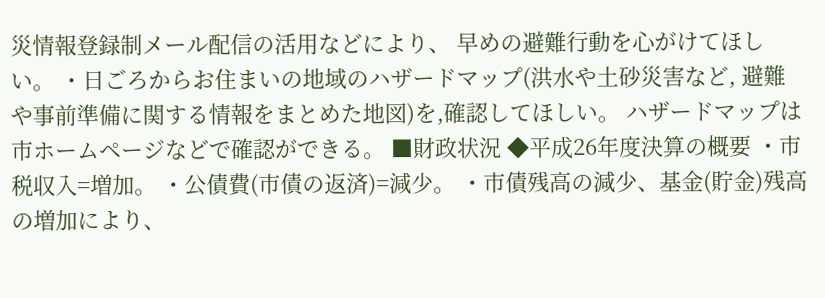災情報登録制メール配信の活用などにより、 早めの避難行動を心がけてほしい。 ・日ごろからお住まいの地域のハザードマップ(洪水や土砂災害など, 避難や事前準備に関する情報をまとめた地図)を,確認してほしい。 ハザードマップは市ホームページなどで確認ができる。 ■財政状況 ◆平成26年度決算の概要 ・市税収入=増加。 ・公債費(市債の返済)=減少。 ・市債残高の減少、基金(貯金)残高の増加により、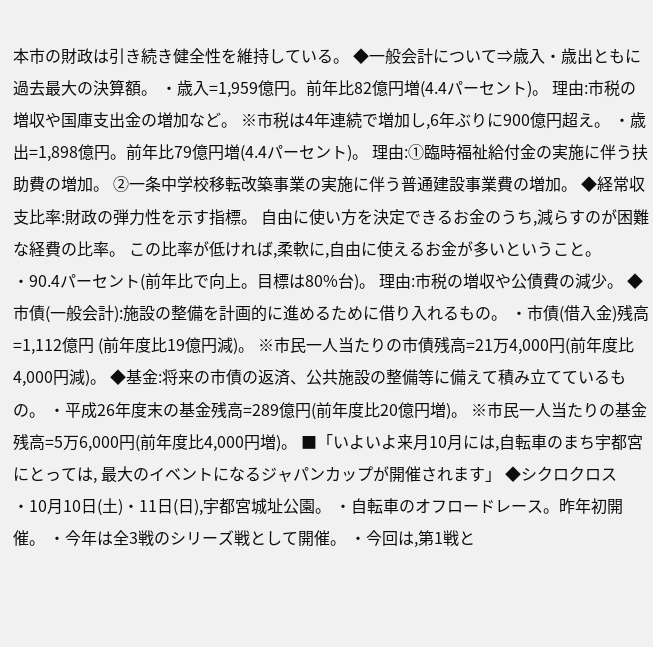本市の財政は引き続き健全性を維持している。 ◆一般会計について⇒歳入・歳出ともに過去最大の決算額。 ・歳入=1,959億円。前年比82億円増(4.4パーセント)。 理由:市税の増収や国庫支出金の増加など。 ※市税は4年連続で増加し,6年ぶりに900億円超え。 ・歳出=1,898億円。前年比79億円増(4.4パーセント)。 理由:①臨時福祉給付金の実施に伴う扶助費の増加。 ②一条中学校移転改築事業の実施に伴う普通建設事業費の増加。 ◆経常収支比率:財政の弾力性を示す指標。 自由に使い方を決定できるお金のうち,減らすのが困難な経費の比率。 この比率が低ければ,柔軟に,自由に使えるお金が多いということ。 ・90.4パーセント(前年比で向上。目標は80%台)。 理由:市税の増収や公債費の減少。 ◆市債(一般会計):施設の整備を計画的に進めるために借り入れるもの。 ・市債(借入金)残高=1,112億円 (前年度比19億円減)。 ※市民一人当たりの市債残高=21万4,000円(前年度比4,000円減)。 ◆基金:将来の市債の返済、公共施設の整備等に備えて積み立てているもの。 ・平成26年度末の基金残高=289億円(前年度比20億円増)。 ※市民一人当たりの基金残高=5万6,000円(前年度比4,000円増)。 ■「いよいよ来月10月には,自転車のまち宇都宮にとっては, 最大のイベントになるジャパンカップが開催されます」 ◆シクロクロス ・10月10日(土)・11日(日),宇都宮城址公園。 ・自転車のオフロードレース。昨年初開催。 ・今年は全3戦のシリーズ戦として開催。 ・今回は,第1戦と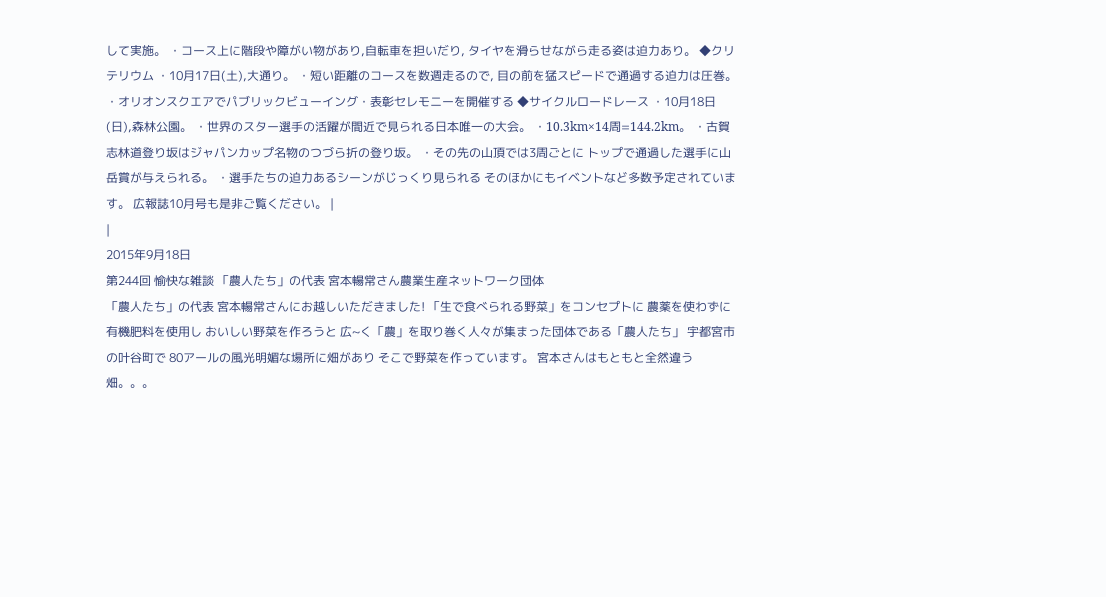して実施。 ・コース上に階段や障がい物があり,自転車を担いだり, タイヤを滑らせながら走る姿は迫力あり。 ◆クリテリウム ・10月17日(土),大通り。 ・短い距離のコースを数週走るので, 目の前を猛スピードで通過する迫力は圧巻。 ・オリオンスクエアでパブリックビューイング・表彰セレモニーを開催する ◆サイクルロードレース ・10月18日(日),森林公園。 ・世界のスター選手の活躍が間近で見られる日本唯一の大会。 ・10.3km×14周=144.2km。 ・古賀志林道登り坂はジャパンカップ名物のつづら折の登り坂。 ・その先の山頂では3周ごとに トップで通過した選手に山岳賞が与えられる。 ・選手たちの迫力あるシーンがじっくり見られる そのほかにもイベントなど多数予定されています。 広報誌10月号も是非ご覧ください。 |
|
2015年9月18日
第244回 愉快な雑談 「農人たち」の代表 宮本暢常さん農業生産ネットワーク団体
「農人たち」の代表 宮本暢常さんにお越しいただきました! 「生で食べられる野菜」をコンセプトに 農薬を使わずに有機肥料を使用し おいしい野菜を作ろうと 広~く「農」を取り巻く人々が集まった団体である「農人たち」 宇都宮市の叶谷町で 80アールの風光明媚な場所に畑があり そこで野菜を作っています。 宮本さんはもともと全然違う畑。。。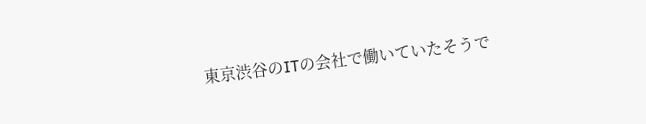東京渋谷のITの会社で働いていたそうで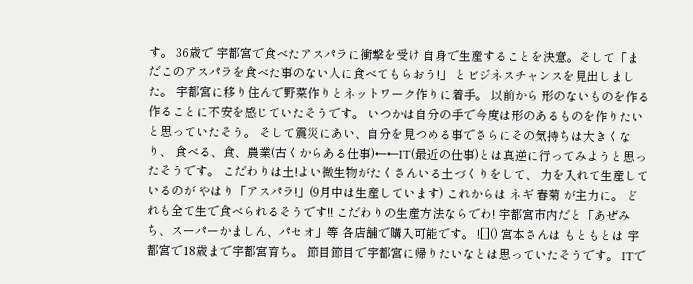す。 36歳で 宇都宮で食べたアスパラに衝撃を受け 自身で生産することを決意。そして「まだこのアスパラを食べた事のない人に食べてもらおう!」 とビジネスチャンスを見出しました。 宇都宮に移り住んで野菜作りとネットワーク作りに着手。 以前から 形のないものを作る作ることに不安を感じていたそうです。 いつかは自分の手で今度は形のあるものを作りたいと思っていたそう。 そして震災にあい、自分を見つめる事でさらにその気持ちは大きくなり、 食べる、食、農業(古くからある仕事)←←IT(最近の仕事)とは真逆に行ってみようと思ったそうです。 こだわりは土!よい微生物がたくさんいる土づくりをして、 力を入れて生産しているのが やはり「アスパラ!」(9月中は生産しています) これからは ネギ 春菊 が主力に。 どれも全て生で食べられるそうです!! こだわりの生産方法ならでわ! 宇都宮市内だと「あぜみち、スーパーかましん、パセオ」等 各店舗で購入可能です。 ![]() 宮本さんは もともとは 宇都宮で18歳まで宇都宮育ち。 節目節目で宇都宮に帰りたいなとは思っていたそうです。 ITで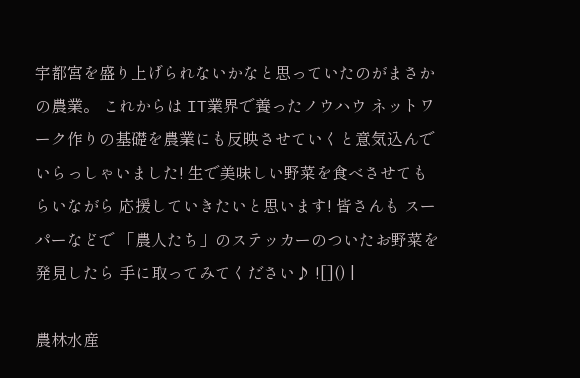宇都宮を盛り上げられないかなと思っていたのがまさかの農業。 これからは IT業界で養ったノウハウ ネットワーク作りの基礎を農業にも反映させていくと意気込んでいらっしゃいました! 生で美味しい野菜を食べさせてもらいながら 応援していきたいと思います! 皆さんも スーパーなどで 「農人たち」のステッカーのついたお野菜を発見したら 手に取ってみてください♪ ![]() |

農林水産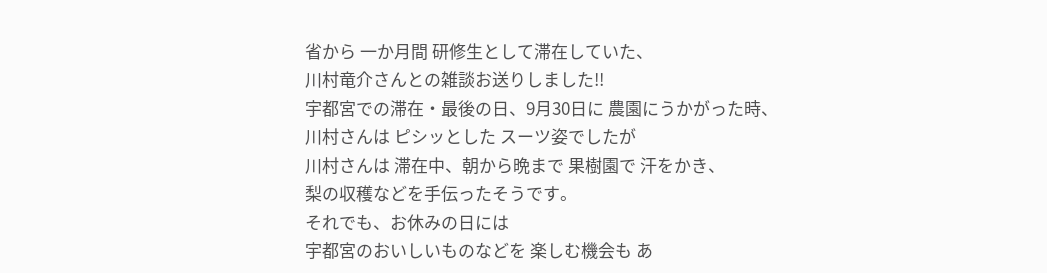省から 一か月間 研修生として滞在していた、
川村竜介さんとの雑談お送りしました!!
宇都宮での滞在・最後の日、9月30日に 農園にうかがった時、
川村さんは ピシッとした スーツ姿でしたが
川村さんは 滞在中、朝から晩まで 果樹園で 汗をかき、
梨の収穫などを手伝ったそうです。
それでも、お休みの日には
宇都宮のおいしいものなどを 楽しむ機会も あ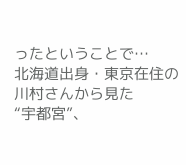ったということで…
北海道出身・東京在住の川村さんから見た
“宇都宮”、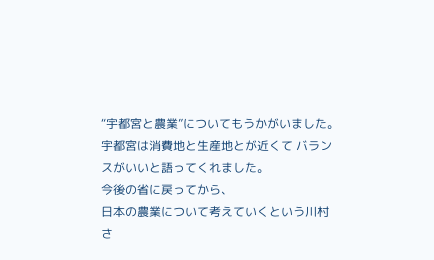“宇都宮と農業”についてもうかがいました。
宇都宮は消費地と生産地とが近くて バランスがいいと語ってくれました。
今後の省に戻ってから、
日本の農業について考えていくという川村さ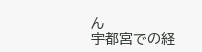ん
宇都宮での経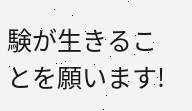験が生きることを願います!